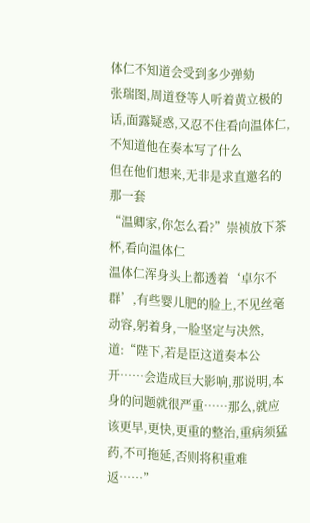体仁不知道会受到多少弹劾
张瑞图,周道登等人听着黄立极的话,面露疑惑,又忍不住看向温体仁,不知道他在奏本写了什么
但在他们想来,无非是求直邀名的那一套
“温卿家,你怎么看?”崇祯放下茶杯,看向温体仁
温体仁浑身头上都透着‘卓尔不群’,有些婴儿肥的脸上,不见丝毫动容,躬着身,一脸坚定与决然,道:“陛下,若是臣这道奏本公开……会造成巨大影响,那说明,本身的问题就很严重……那么,就应该更早,更快,更重的整治,重病须猛药,不可拖延,否则将积重难返……”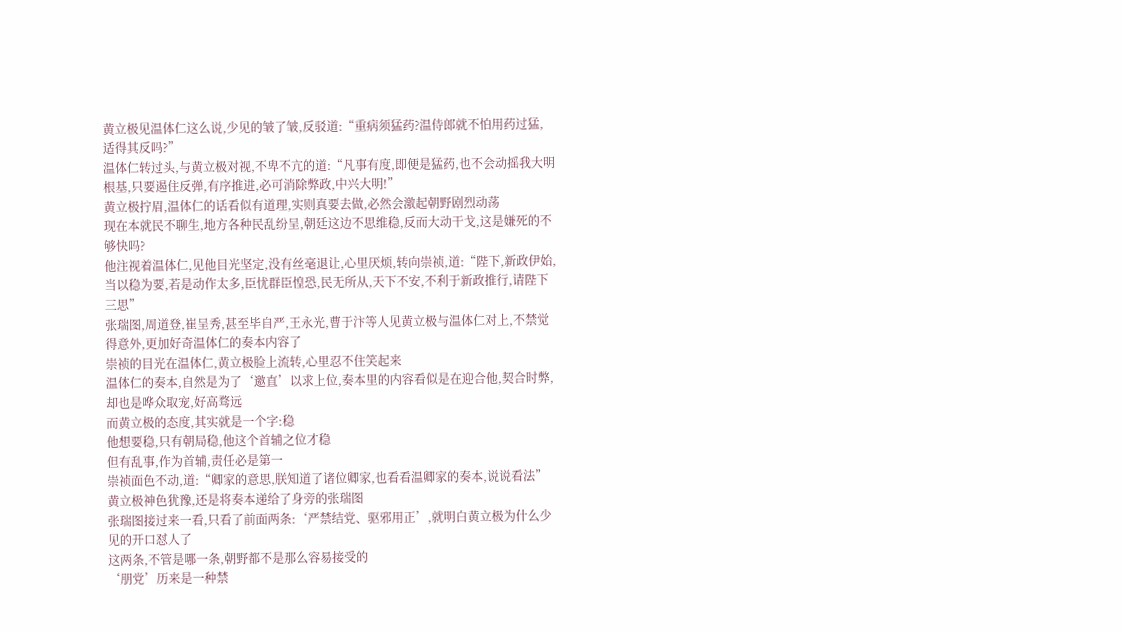黄立极见温体仁这么说,少见的皱了皱,反驳道:“重病须猛药?温侍郎就不怕用药过猛,适得其反吗?”
温体仁转过头,与黄立极对视,不卑不亢的道:“凡事有度,即便是猛药,也不会动摇我大明根基,只要遏住反弹,有序推进,必可消除弊政,中兴大明!”
黄立极拧眉,温体仁的话看似有道理,实则真要去做,必然会激起朝野剧烈动荡
现在本就民不聊生,地方各种民乱纷呈,朝廷这边不思维稳,反而大动干戈,这是嫌死的不够快吗?
他注视着温体仁,见他目光坚定,没有丝毫退让,心里厌烦,转向崇祯,道:“陛下,新政伊始,当以稳为要,若是动作太多,臣忧群臣惶恐,民无所从,天下不安,不利于新政推行,请陛下三思”
张瑞图,周道登,崔呈秀,甚至毕自严,王永光,曹于汴等人见黄立极与温体仁对上,不禁觉得意外,更加好奇温体仁的奏本内容了
崇祯的目光在温体仁,黄立极脸上流转,心里忍不住笑起来
温体仁的奏本,自然是为了‘邀直’以求上位,奏本里的内容看似是在迎合他,契合时弊,却也是哗众取宠,好高骛远
而黄立极的态度,其实就是一个字:稳
他想要稳,只有朝局稳,他这个首辅之位才稳
但有乱事,作为首辅,责任必是第一
崇祯面色不动,道:“卿家的意思,朕知道了诸位卿家,也看看温卿家的奏本,说说看法”
黄立极神色犹豫,还是将奏本递给了身旁的张瑞图
张瑞图接过来一看,只看了前面两条:‘严禁结党、驱邪用正’,就明白黄立极为什么少见的开口怼人了
这两条,不管是哪一条,朝野都不是那么容易接受的
‘朋党’历来是一种禁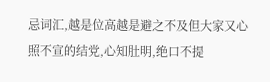忌词汇,越是位高越是避之不及但大家又心照不宣的结党,心知肚明,绝口不提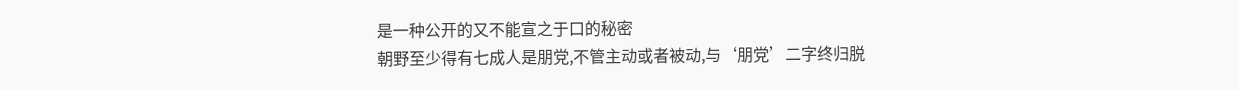是一种公开的又不能宣之于口的秘密
朝野至少得有七成人是朋党,不管主动或者被动,与‘朋党’二字终归脱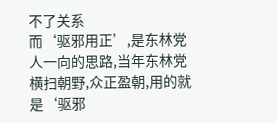不了关系
而‘驱邪用正’,是东林党人一向的思路,当年东林党横扫朝野,众正盈朝,用的就是‘驱邪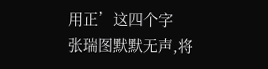用正’这四个字
张瑞图默默无声,将